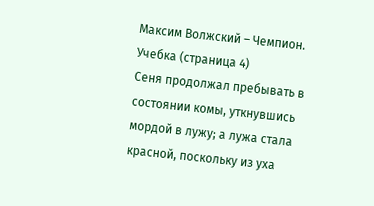Максим Волжский – Чемпион. Учебка (страница 4)
Сеня продолжал пребывать в состоянии комы, уткнувшись мордой в лужу; а лужа стала красной, поскольку из уха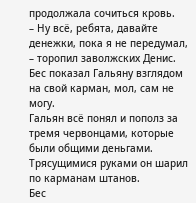продолжала сочиться кровь.
– Ну всё, ребята, давайте денежки, пока я не передумал, – торопил заволжских Денис.
Бес показал Гальяну взглядом на свой карман, мол, сам не могу.
Гальян всё понял и пополз за тремя червонцами, которые были общими деньгами.
Трясущимися руками он шарил по карманам штанов.
Бес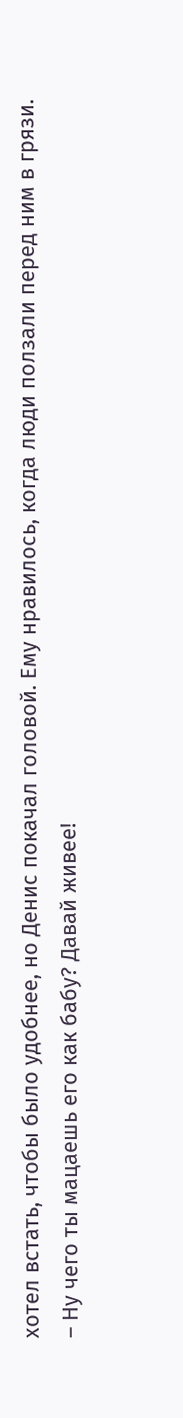хотел встать, чтобы было удобнее, но Денис покачал головой. Ему нравилось, когда люди ползали перед ним в грязи.
– Ну чего ты мацаешь его как бабу? Давай живее!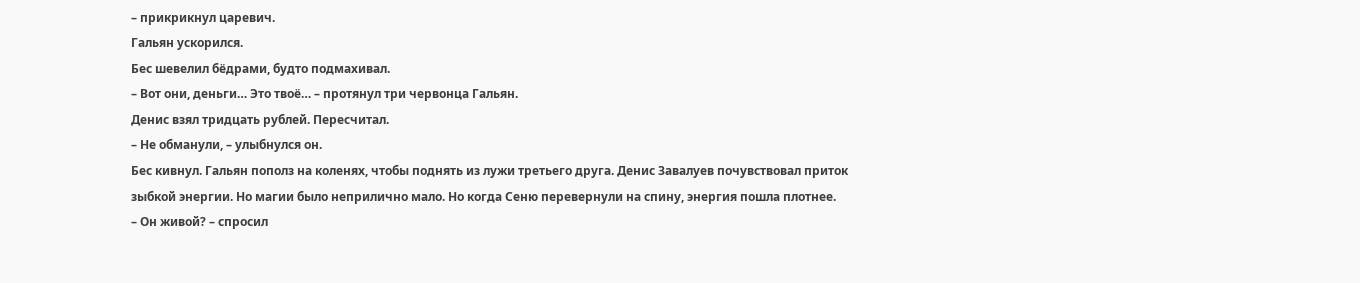– прикрикнул царевич.
Гальян ускорился.
Бес шевелил бёдрами, будто подмахивал.
– Вот они, деньги… Это твоё… – протянул три червонца Гальян.
Денис взял тридцать рублей. Пересчитал.
– Не обманули, – улыбнулся он.
Бес кивнул. Гальян пополз на коленях, чтобы поднять из лужи третьего друга. Денис Завалуев почувствовал приток зыбкой энергии. Но магии было неприлично мало. Но когда Сеню перевернули на спину, энергия пошла плотнее.
– Он живой? – спросил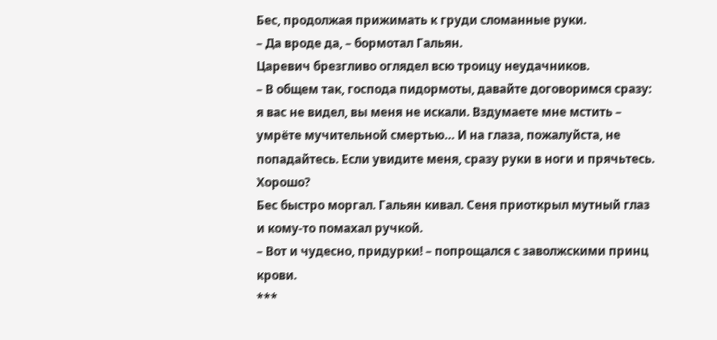Бес, продолжая прижимать к груди сломанные руки.
– Да вроде да, – бормотал Гальян.
Царевич брезгливо оглядел всю троицу неудачников.
– В общем так, господа пидормоты, давайте договоримся сразу: я вас не видел, вы меня не искали. Вздумаете мне мстить – умрёте мучительной смертью… И на глаза, пожалуйста, не попадайтесь. Если увидите меня, сразу руки в ноги и прячьтесь. Хорошо?
Бес быстро моргал. Гальян кивал. Сеня приоткрыл мутный глаз и кому-то помахал ручкой.
– Вот и чудесно, придурки! – попрощался с заволжскими принц крови.
***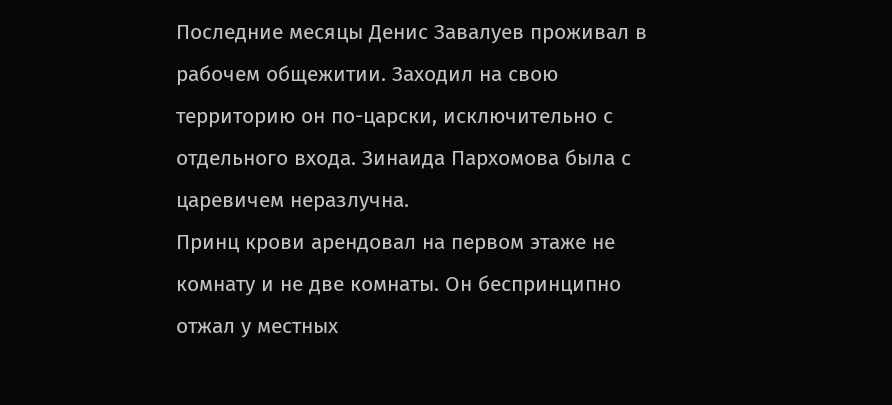Последние месяцы Денис Завалуев проживал в рабочем общежитии. Заходил на свою территорию он по-царски, исключительно с отдельного входа. Зинаида Пархомова была с царевичем неразлучна.
Принц крови арендовал на первом этаже не комнату и не две комнаты. Он беспринципно отжал у местных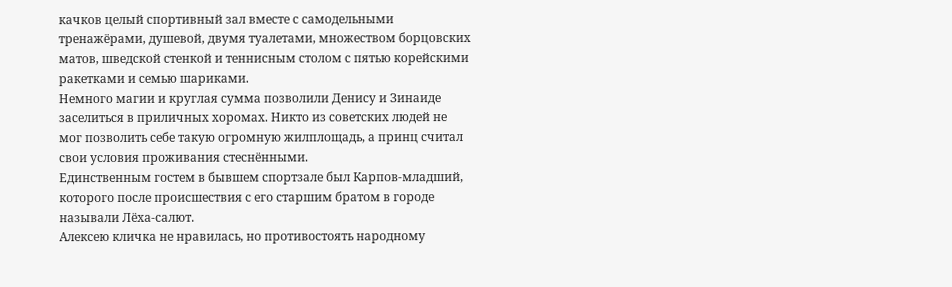качков целый спортивный зал вместе с самодельными тренажёрами, душевой, двумя туалетами, множеством борцовских матов, шведской стенкой и теннисным столом с пятью корейскими ракетками и семью шариками.
Немного магии и круглая сумма позволили Денису и Зинаиде заселиться в приличных хоромах. Никто из советских людей не мог позволить себе такую огромную жилплощадь, а принц считал свои условия проживания стеснёнными.
Единственным гостем в бывшем спортзале был Карпов-младший, которого после происшествия с его старшим братом в городе называли Лёха-салют.
Алексею кличка не нравилась, но противостоять народному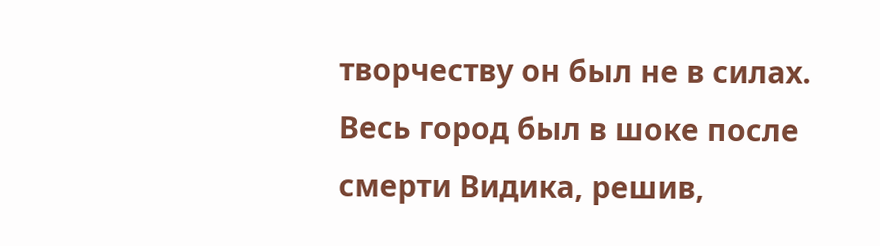творчеству он был не в силах. Весь город был в шоке после смерти Видика, решив,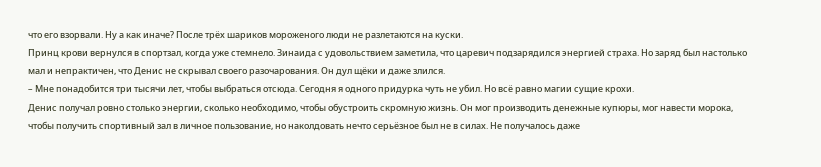что его взорвали. Ну а как иначе? После трёх шариков мороженого люди не разлетаются на куски.
Принц крови вернулся в спортзал, когда уже стемнело. Зинаида с удовольствием заметила, что царевич подзарядился энергией страха. Но заряд был настолько мал и непрактичен, что Денис не скрывал своего разочарования. Он дул щёки и даже злился.
– Мне понадобится три тысячи лет, чтобы выбраться отсюда. Сегодня я одного придурка чуть не убил. Но всё равно магии сущие крохи.
Денис получал ровно столько энергии, сколько необходимо, чтобы обустроить скромную жизнь. Он мог производить денежные купюры, мог навести морока, чтобы получить спортивный зал в личное пользование, но наколдовать нечто серьёзное был не в силах. Не получалось даже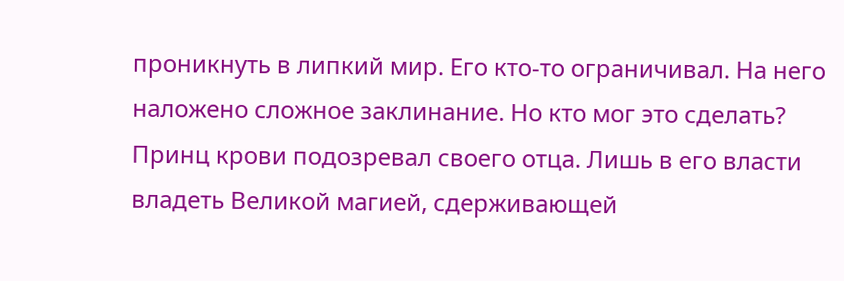проникнуть в липкий мир. Его кто-то ограничивал. На него наложено сложное заклинание. Но кто мог это сделать? Принц крови подозревал своего отца. Лишь в его власти владеть Великой магией, сдерживающей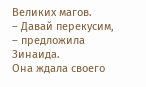Великих магов.
– Давай перекусим, – предложила Зинаида.
Она ждала своего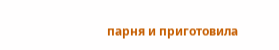парня и приготовила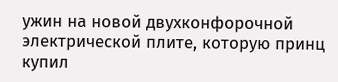ужин на новой двухконфорочной электрической плите, которую принц купил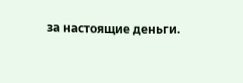за настоящие деньги.